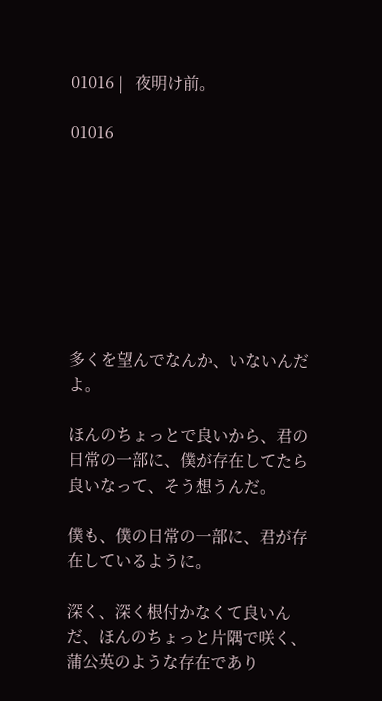01016 |   夜明け前。

01016








多くを望んでなんか、いないんだよ。

ほんのちょっとで良いから、君の日常の一部に、僕が存在してたら良いなって、そう想うんだ。

僕も、僕の日常の一部に、君が存在しているように。

深く、深く根付かなくて良いんだ、ほんのちょっと片隅で咲く、蒲公英のような存在であり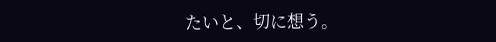たいと、切に想う。